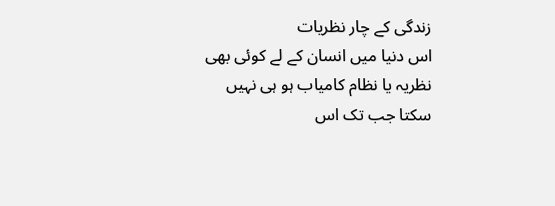زندگی کے چار نظریات
اس دنیا میں انسان کے لے کوئی بھی نظریہ یا نظام کامیاب ہو ہی نہیں سکتا جب تک اس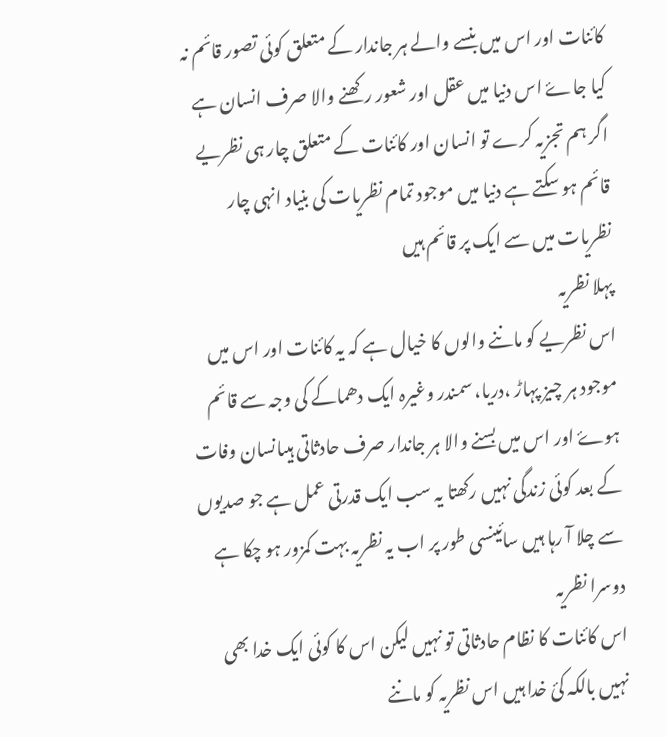کائنات اور اس میں بنسے والے ہر جاندار کے متعلق کوئی تصور قائم نہ کیا جاۓ اس دنیا میں عقل اور شعور رکھنے والا صرف انسان ہے اگر ہم تجزیہ کرے تو انسان اور کائنات کے متعلق چار ہی نظریے قائم ہو سکتے ہے دنیا میں موجود تمام نظریات کی بنیاد انہی چار نظریات میں سے ایک پر قائم ہیں
پہلا نظریہ
اس نظریے کو ماننے والوں کا خیال ہے کہ یہ کائنات اور اس میں موجود ہر چیز پہاڑ ،دریا، سمندر وغیرہ ایک دھماکے کی وجہ سے قائم ہوۓ اور اس میں بسنے والا ہر جاندار صرف حادثاتی ہیںانسان وفات کے بعد کوئی زندگی نہیں رکھتا یہ سب ایک قدرتی عمل ہے جو صدیوں سے چلا آ رہا ہیں سائینسی طور پر اب یہ نظریہ بہت کمزور ہو چکا ہے
دوسرا نظریہ
اس کائنات کا نظام حادثاتی تو نہیں لیکن اس کا کوئی ایک خدا بھی نہیں بالکہ کئ خدا ہیں اس نظریہ کو ماننے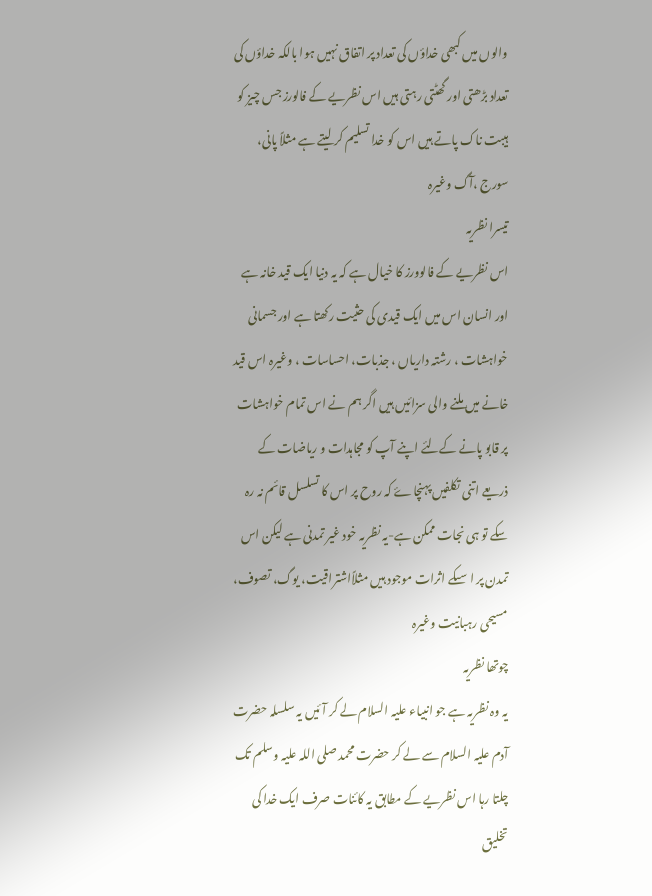والوں میں کبھی خداؤں کی تعداد پر اتفاق نہیں ہوا بالکہ خداؤں کی تعداد بڑھتی اور گھٹتی رہتی ہیں اس نظریے کے فالورز جس چیز کو ہیبت ناک پاتے ہیں اس کو خدا تسلیم کر لیتے ہے مثلاً پانی، سورج ،آگ وغیرہ
تیسرا نظریہ
اس نظریے کے فالوورز کا خیال ہے کہ یہ دنیا ایک قید خانہ ہے اور انسان اس میں ایک قیدی کی حثیت رکھتا ہے اور جسمانی خواہشات ، رشتہ داریاں ، جذبات، احساسات ، وغیرہ اس قید خانے میں ملنے والی سزائیں ہیں اگر ہم نے اس تمام خواہشات پر قابو پانے کےلئے اپنے آپ کو مجاہدات و ریاضات کے ذریعے اتنی تکلفیں پہنچاۓ کہ روح پر اس کا تسلسل قائم نہ رہ سکے تو ہی نجات ممکن ہے-یہ نظریہ خود غیر تمدنی ہے لیکن اس تمدن پر اسںکے اثرات موجود ہیں مثلاًاشتراقیت، یوگ، تصوف، مسیحی رہبانیت وغیرہ
چوتھا نظریہ
یہ وہ نظریہ ہے جو انبیاء علیہ السلام لے کر آئیں یہ سلسلہ حضرت آدم علیہ السلام سے لے کر حضرت محمد صلی اللہ علیہ وسلم تک چلتا رہا اس نظریے کے مطابق یہ کائنات صرف ایک خدا کی تخلیق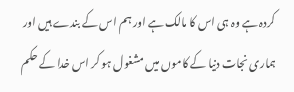کردہ ہے وہ ہی اس کا مالک ہے اور ہم اس کے بندے ہیں اور ہماری نجات دنیا کے کاموں میں مشغول ہو کر اس خدا کے حکم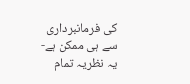کی فرمانبرداری سے ہی ممکن ہے-یہ نظریہ تمام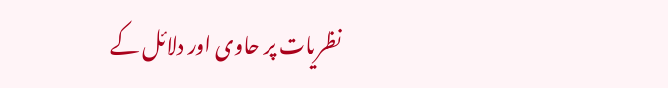نظریات پر حاوی اور دلائل کے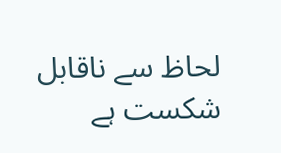لحاظ سے ناقابل شکست ہے